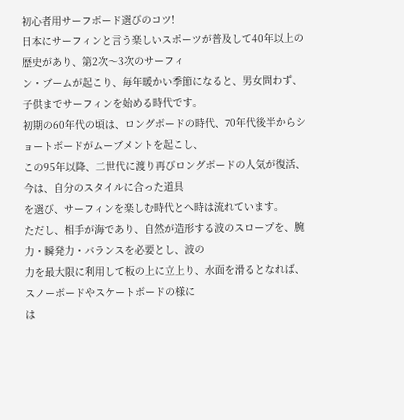初心者用サーフボード選びのコツ!
日本にサーフィンと言う楽しいスポーツが普及して40年以上の歴史があり、第2次〜3次のサーフィ
ン・ブームが起こり、毎年暖かい季節になると、男女問わず、子供までサーフィンを始める時代です。
初期の60年代の頃は、ロングボードの時代、70年代後半からショートボードがムーブメントを起こし、
この95年以降、二世代に渡り再びロングボードの人気が復活、今は、自分のスタイルに合った道具
を選び、サーフィンを楽しむ時代とへ時は流れています。
ただし、相手が海であり、自然が造形する波のスロープを、腕力・瞬発力・バランスを必要とし、波の
力を最大限に利用して板の上に立上り、水面を滑るとなれば、スノーボードやスケートボードの様に
は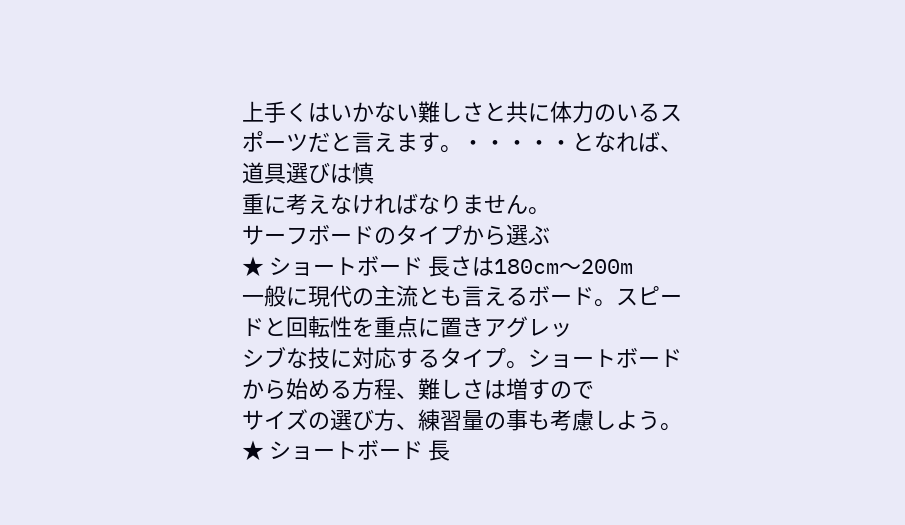上手くはいかない難しさと共に体力のいるスポーツだと言えます。・・・・・となれば、道具選びは慎
重に考えなければなりません。
サーフボードのタイプから選ぶ
★ ショートボード 長さは180cm〜200m
一般に現代の主流とも言えるボード。スピードと回転性を重点に置きアグレッ
シブな技に対応するタイプ。ショートボードから始める方程、難しさは増すので
サイズの選び方、練習量の事も考慮しよう。
★ ショートボード 長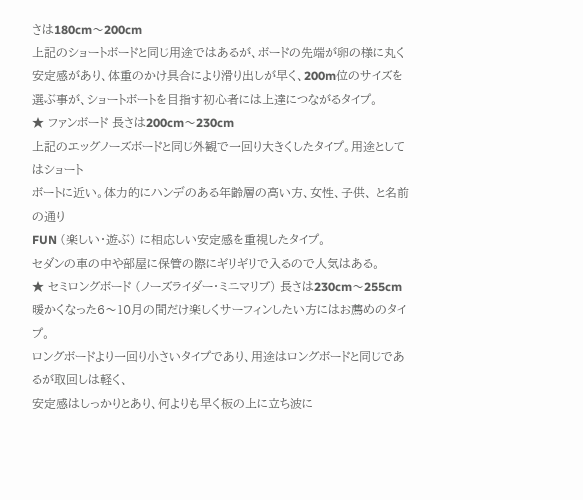さは180cm〜200cm
上記のショートボードと同じ用途ではあるが、ボードの先端が卵の様に丸く
安定感があり、体重のかけ具合により滑り出しが早く、200m位のサイズを
選ぶ事が、ショートボートを目指す初心者には上達につながるタイプ。
★ ファンボード 長さは200cm〜230cm
上記のエッグノーズボードと同じ外観で一回り大きくしたタイプ。用途としてはショート
ボートに近い。体力的にハンデのある年齢層の高い方、女性、子供、 と名前の通り
FUN (楽しい・遊ぶ) に相応しい安定感を重視したタイプ。
セダンの車の中や部屋に保管の際にギリギリで入るので人気はある。
★ セミロングボード (ノーズライダー・ミニマリブ) 長さは230cm〜255cm
暖かくなった6〜10月の間だけ楽しくサーフィンしたい方にはお薦めのタイプ。
ロングボードより一回り小さいタイプであり、用途はロングボードと同じであるが取回しは軽く、
安定感はしっかりとあり、何よりも早く板の上に立ち波に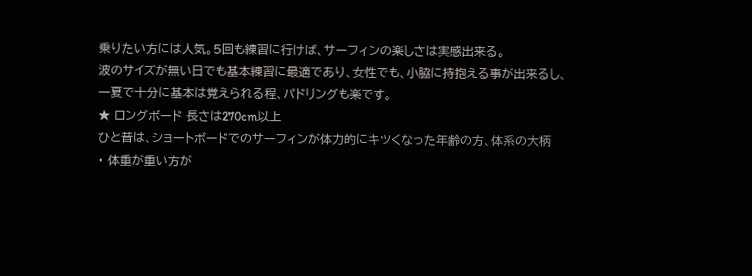乗りたい方には人気。5回も練習に行けば、サーフィンの楽しさは実感出来る。
波のサイズが無い日でも基本練習に最適であり、女性でも、小脇に持抱える事が出来るし、
一夏で十分に基本は覚えられる程、パドリングも楽です。
★ ロングボード 長さは270cm以上
ひと昔は、ショートボードでのサーフィンが体力的にキツくなった年齢の方、体系の大柄
・ 体重が重い方が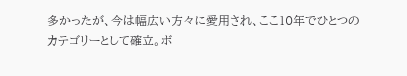多かったが、今は幅広い方々に愛用され、ここ10年でひとつの
カテゴリーとして確立。ボ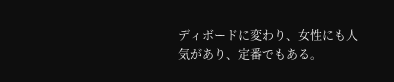ディボードに変わり、女性にも人気があり、定番でもある。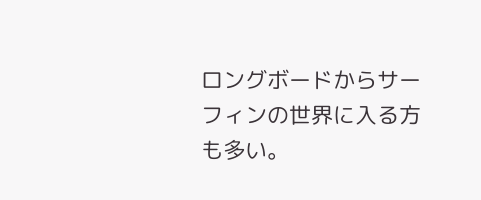ロングボードからサーフィンの世界に入る方も多い。